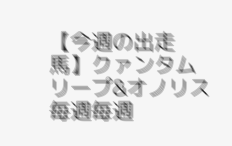【今週の出走馬】クァンタムリープ&オノリス
毎週毎週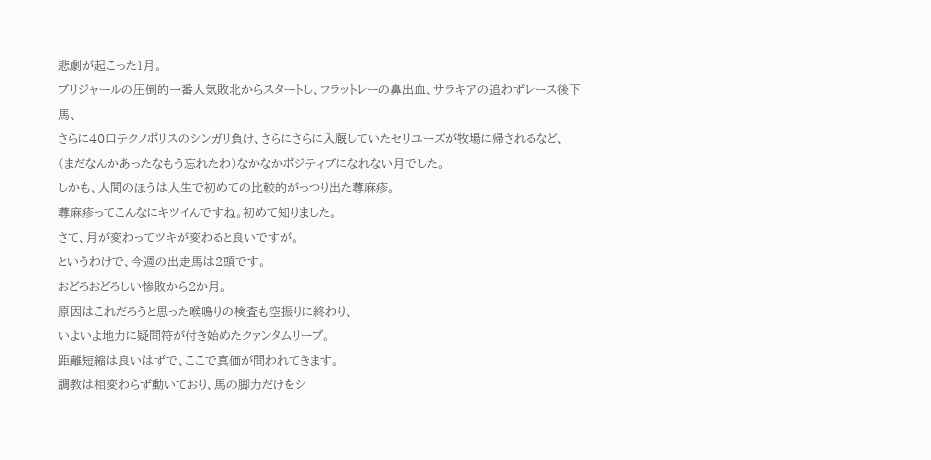悲劇が起こった1月。
ブリジャールの圧倒的一番人気敗北からスタートし、フラットレーの鼻出血、サラキアの追わずレース後下馬、
さらに40口テクノポリスのシンガリ負け、さらにさらに入厩していたセリユーズが牧場に帰されるなど、
(まだなんかあったなもう忘れたわ)なかなかポジティブになれない月でした。
しかも、人間のほうは人生で初めての比較的がっつり出た蕁麻疹。
蕁麻疹ってこんなにキツイんですね。初めて知りました。
さて、月が変わってツキが変わると良いですが。
というわけで、今週の出走馬は2頭です。
おどろおどろしい惨敗から2か月。
原因はこれだろうと思った喉鳴りの検査も空振りに終わり、
いよいよ地力に疑問符が付き始めたクァンタムリープ。
距離短縮は良いはずで、ここで真価が問われてきます。
調教は相変わらず動いており、馬の脚力だけをシ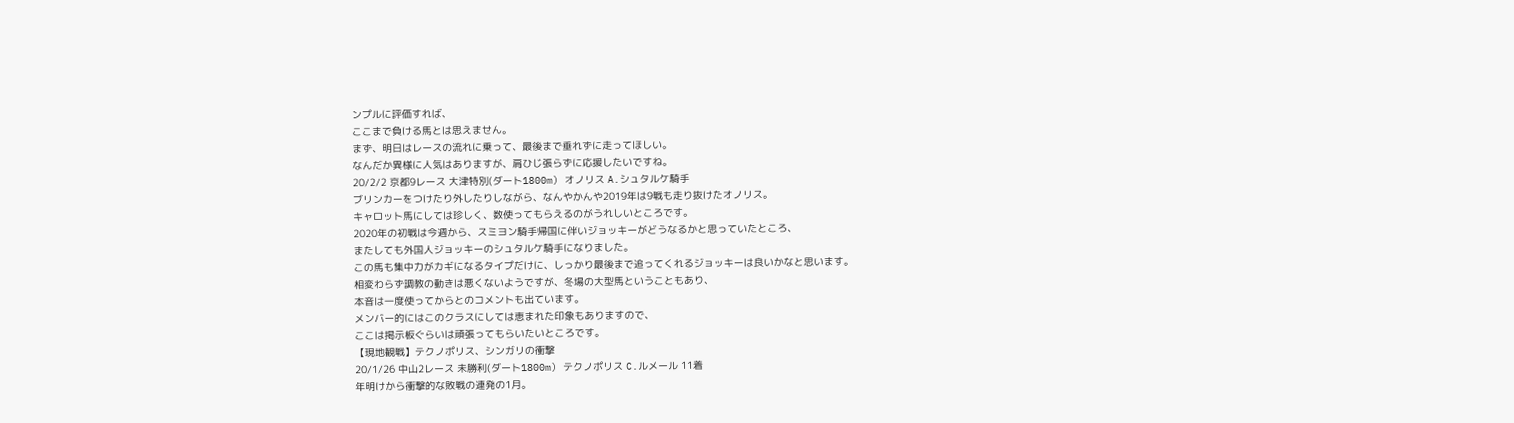ンプルに評価すれば、
ここまで負ける馬とは思えません。
まず、明日はレースの流れに乗って、最後まで垂れずに走ってほしい。
なんだか異様に人気はありますが、肩ひじ張らずに応援したいですね。
20/2/2 京都9レース 大津特別(ダート1800m) オノリス A.シュタルケ騎手
ブリンカーをつけたり外したりしながら、なんやかんや2019年は9戦も走り抜けたオノリス。
キャロット馬にしては珍しく、数使ってもらえるのがうれしいところです。
2020年の初戦は今週から、スミヨン騎手帰国に伴いジョッキーがどうなるかと思っていたところ、
またしても外国人ジョッキーのシュタルケ騎手になりました。
この馬も集中力がカギになるタイプだけに、しっかり最後まで追ってくれるジョッキーは良いかなと思います。
相変わらず調教の動きは悪くないようですが、冬場の大型馬ということもあり、
本音は一度使ってからとのコメントも出ています。
メンバー的にはこのクラスにしては恵まれた印象もありますので、
ここは掲示板ぐらいは頑張ってもらいたいところです。
【現地観戦】テクノポリス、シンガリの衝撃
20/1/26 中山2レース 未勝利(ダート1800m) テクノポリス C.ルメール 11着
年明けから衝撃的な敗戦の連発の1月。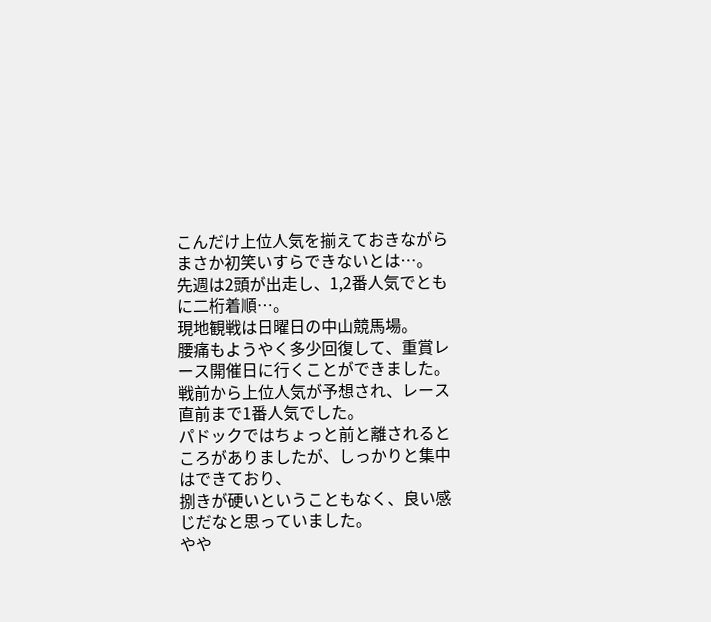こんだけ上位人気を揃えておきながらまさか初笑いすらできないとは…。
先週は2頭が出走し、1,2番人気でともに二桁着順…。
現地観戦は日曜日の中山競馬場。
腰痛もようやく多少回復して、重賞レース開催日に行くことができました。
戦前から上位人気が予想され、レース直前まで1番人気でした。
パドックではちょっと前と離されるところがありましたが、しっかりと集中はできており、
捌きが硬いということもなく、良い感じだなと思っていました。
やや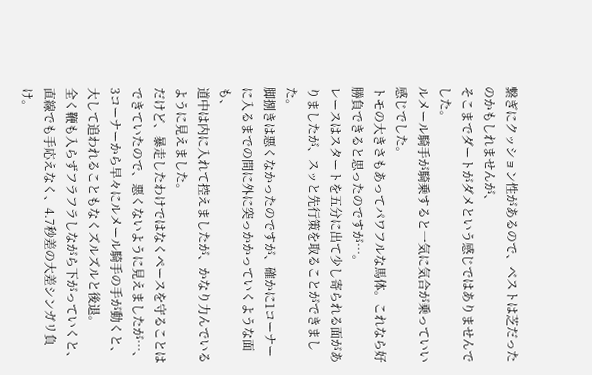繋ぎにクッション性があるので、ベストは芝だったのかもしれませんが、
そこまでダートがダメという感じではありませんでした。
ルメール騎手が騎乗すると一気に気合が乗っていい感じでした。
トモの大きさもあってパワフルな馬体。これなら好勝負できると思ったのですが…。
レースはスタートを五分に出て少し寄られる面がありましたが、スッと先行策を取ることができました。
脚捌きは悪くなかったのですが、確かに1コーナーに入るまでの間に外に突っかかっていくような面も、
道中は内に入れて控えましたが、かなり力んでいるように見えました。
だけど、暴走したわけではなくペースを守ることはできていたので、悪くないように見えましたが…、
3コーナーから早々にルメール騎手の手が動くと、大して追われることもなくズルズルと後退。
全く鞭も入らずフラフラしながら下がっていくと、直線でも手応えなく、4.7秒差の大差シンガリ負け。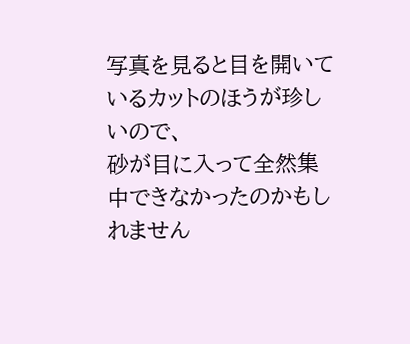写真を見ると目を開いているカットのほうが珍しいので、
砂が目に入って全然集中できなかったのかもしれません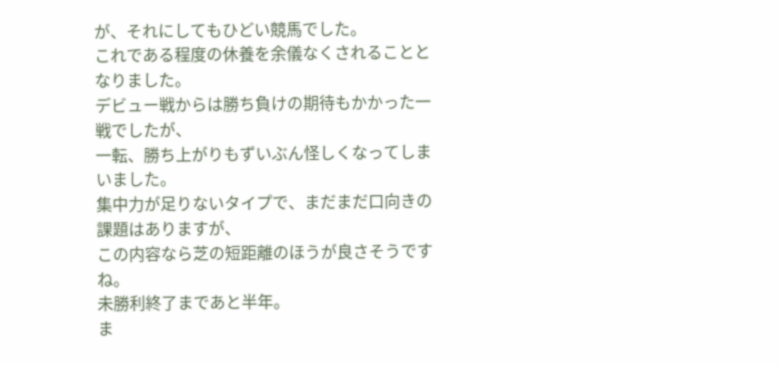が、それにしてもひどい競馬でした。
これである程度の休養を余儀なくされることとなりました。
デビュー戦からは勝ち負けの期待もかかった一戦でしたが、
一転、勝ち上がりもずいぶん怪しくなってしまいました。
集中力が足りないタイプで、まだまだ口向きの課題はありますが、
この内容なら芝の短距離のほうが良さそうですね。
未勝利終了まであと半年。
ま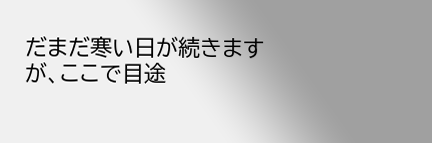だまだ寒い日が続きますが、ここで目途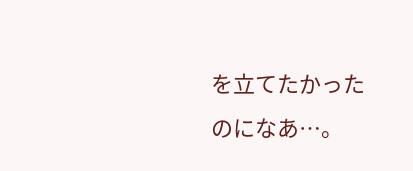を立てたかったのになあ…。